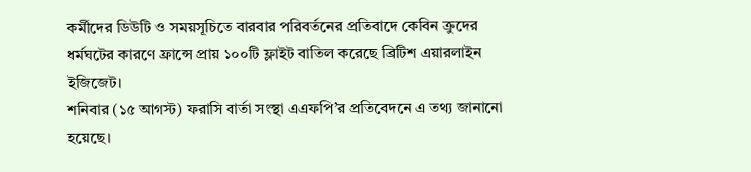কর্মীদের ডিউটি ও সময়সূচিতে বারবার পরিবর্তনের প্রতিবাদে কেবিন ক্রুদের ধর্মঘটের কারণে ফ্রান্সে প্রায় ১০০টি ফ্লাইট বাতিল করেছে ব্রিটিশ এয়ারলাইন ইজিজেট।
শনিবার (১৫ আগস্ট) ফরাসি বার্তা সংস্থা এএফপি’র প্রতিবেদনে এ তথ্য জানানো হয়েছে।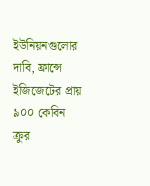ইউনিয়নগুলোর দাবি, ফ্রান্সে ইজিজেটের প্রায় ৯০০ কেবিন ক্রুর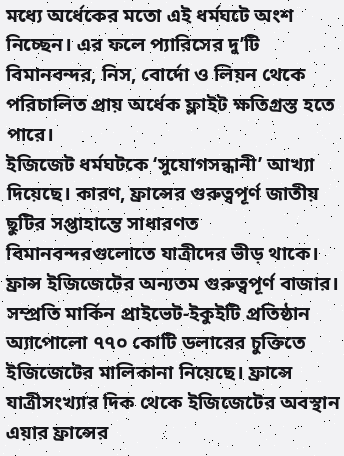মধ্যে অর্ধেকের মতো এই ধর্মঘটে অংশ নিচ্ছেন। এর ফলে প্যারিসের দু’টি বিমানবন্দর, নিস, বোর্দো ও লিয়ন থেকে পরিচালিত প্রায় অর্ধেক ফ্লাইট ক্ষতিগ্রস্ত হতে পারে।
ইজিজেট ধর্মঘটকে ‘সুযোগসন্ধানী’ আখ্যা দিয়েছে। কারণ, ফ্রান্সের গুরুত্বপূর্ণ জাতীয় ছুটির সপ্তাহান্তে সাধারণত বিমানবন্দরগুলোতে যাত্রীদের ভীড় থাকে।
ফ্রান্স ইজিজেটের অন্যতম গুরুত্বপূর্ণ বাজার। সম্প্রতি মার্কিন প্রাইভেট-ইকুইটি প্রতিষ্ঠান অ্যাপোলো ৭৭০ কোটি ডলারের চুক্তিতে ইজিজেটের মালিকানা নিয়েছে। ফ্রান্সে যাত্রীসংখ্যার দিক থেকে ইজিজেটের অবস্থান এয়ার ফ্রান্সের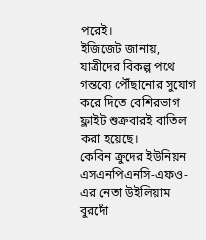পরেই।
ইজিজেট জানায়, যাত্রীদের বিকল্প পথে গন্তব্যে পৌঁছানোর সুযোগ করে দিতে বেশিরভাগ ফ্লাইট শুক্রবারই বাতিল করা হয়েছে।
কেবিন ক্রুদের ইউনিয়ন এসএনপিএনসি-এফও-এর নেতা উইলিয়াম বুরদোঁ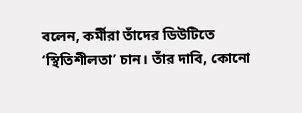বলেন, কর্মীরা তাঁদের ডিউটিতে ‘স্থিতিশীলতা’ চান। তাঁর দাবি, কোনো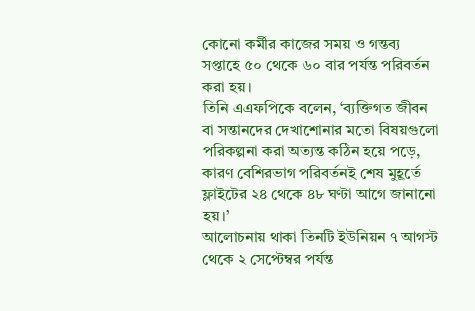কোনো কর্মীর কাজের সময় ও গন্তব্য সপ্তাহে ৫০ থেকে ৬০ বার পর্যন্ত পরিবর্তন করা হয়।
তিনি এএফপিকে বলেন, ‘ব্যক্তিগত জীবন বা সন্তানদের দেখাশোনার মতো বিষয়গুলো পরিকল্পনা করা অত্যন্ত কঠিন হয়ে পড়ে, কারণ বেশিরভাগ পরিবর্তনই শেষ মুহূর্তে ফ্লাইটের ২৪ থেকে ৪৮ ঘণ্টা আগে জানানো হয়।’
আলোচনায় থাকা তিনটি ইউনিয়ন ৭ আগস্ট থেকে ২ সেপ্টেম্বর পর্যন্ত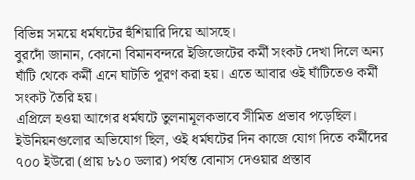বিভিন্ন সময়ে ধর্মঘটের হুঁশিয়ারি দিয়ে আসছে।
বুরদোঁ জানান, কোনো বিমানবন্দরে ইজিজেটের কর্মী সংকট দেখা দিলে অন্য ঘাঁটি থেকে কর্মী এনে ঘাটতি পূরণ করা হয়। এতে আবার ওই ঘাঁটিতেও কর্মী সংকট তৈরি হয়।
এপ্রিলে হওয়া আগের ধর্মঘটে তুলনামূলকভাবে সীমিত প্রভাব পড়েছিল। ইউনিয়নগুলোর অভিযোগ ছিল, ওই ধর্মঘটের দিন কাজে যোগ দিতে কর্মীদের ৭০০ ইউরো (প্রায় ৮১০ ডলার) পর্যন্ত বোনাস দেওয়ার প্রস্তাব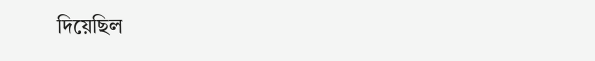দিয়েছিল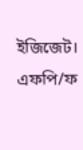ইজিজেট।
এফপি/ফ